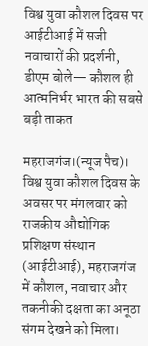विश्व युवा कौशल दिवस पर आईटीआई में सजी नवाचारों की प्रदर्शनी, डीएम बोले— कौशल ही आत्मनिर्भर भारत की सबसे बड़ी ताकत

महराजगंज।(न्यूज पैच)। विश्व युवा कौशल दिवस के अवसर पर मंगलवार को राजकीय औद्योगिक प्रशिक्षण संस्थान (आईटीआई), महराजगंज में कौशल, नवाचार और तकनीकी दक्षता का अनूठा संगम देखने को मिला।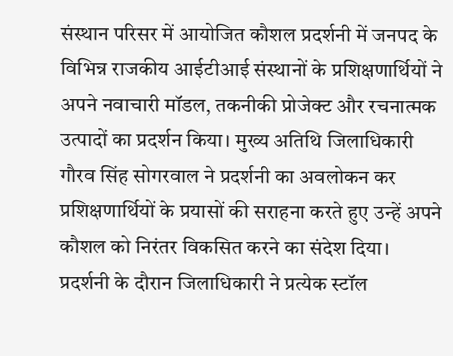संस्थान परिसर में आयोजित कौशल प्रदर्शनी में जनपद के विभिन्न राजकीय आईटीआई संस्थानों के प्रशिक्षणार्थियों ने अपने नवाचारी मॉडल, तकनीकी प्रोजेक्ट और रचनात्मक उत्पादों का प्रदर्शन किया। मुख्य अतिथि जिलाधिकारी गौरव सिंह सोगरवाल ने प्रदर्शनी का अवलोकन कर प्रशिक्षणार्थियों के प्रयासों की सराहना करते हुए उन्हें अपने कौशल को निरंतर विकसित करने का संदेश दिया।
प्रदर्शनी के दौरान जिलाधिकारी ने प्रत्येक स्टॉल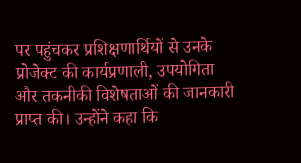पर पहुंचकर प्रशिक्षणार्थियों से उनके प्रोजेक्ट की कार्यप्रणाली, उपयोगिता और तकनीकी विशेषताओं की जानकारी प्राप्त की। उन्होंने कहा कि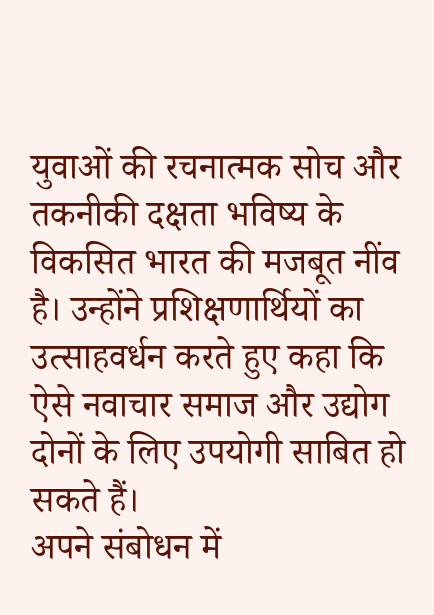युवाओं की रचनात्मक सोच और तकनीकी दक्षता भविष्य के विकसित भारत की मजबूत नींव है। उन्होंने प्रशिक्षणार्थियों का उत्साहवर्धन करते हुए कहा कि ऐसे नवाचार समाज और उद्योग दोनों के लिए उपयोगी साबित हो सकते हैं।
अपने संबोधन में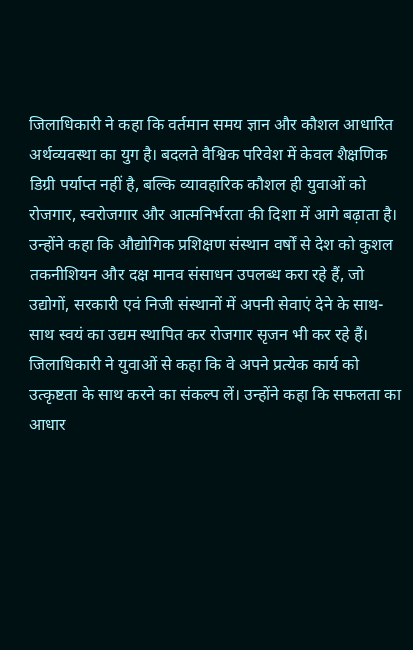जिलाधिकारी ने कहा कि वर्तमान समय ज्ञान और कौशल आधारित अर्थव्यवस्था का युग है। बदलते वैश्विक परिवेश में केवल शैक्षणिक डिग्री पर्याप्त नहीं है, बल्कि व्यावहारिक कौशल ही युवाओं को रोजगार, स्वरोजगार और आत्मनिर्भरता की दिशा में आगे बढ़ाता है। उन्होंने कहा कि औद्योगिक प्रशिक्षण संस्थान वर्षों से देश को कुशल तकनीशियन और दक्ष मानव संसाधन उपलब्ध करा रहे हैं, जो उद्योगों, सरकारी एवं निजी संस्थानों में अपनी सेवाएं देने के साथ-साथ स्वयं का उद्यम स्थापित कर रोजगार सृजन भी कर रहे हैं।
जिलाधिकारी ने युवाओं से कहा कि वे अपने प्रत्येक कार्य को उत्कृष्टता के साथ करने का संकल्प लें। उन्होंने कहा कि सफलता का आधार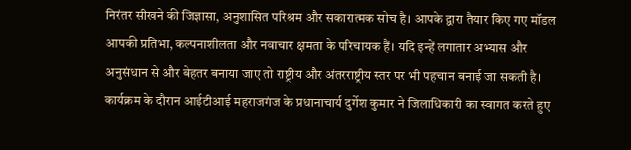निरंतर सीखने की जिज्ञासा, अनुशासित परिश्रम और सकारात्मक सोच है। आपके द्वारा तैयार किए गए मॉडल आपकी प्रतिभा, कल्पनाशीलता और नवाचार क्षमता के परिचायक हैं। यदि इन्हें लगातार अभ्यास और अनुसंधान से और बेहतर बनाया जाए तो राष्ट्रीय और अंतरराष्ट्रीय स्तर पर भी पहचान बनाई जा सकती है।
कार्यक्रम के दौरान आईटीआई महराजगंज के प्रधानाचार्य दुर्गेश कुमार ने जिलाधिकारी का स्वागत करते हुए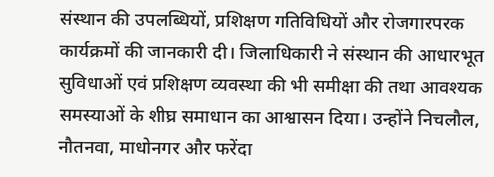संस्थान की उपलब्धियों, प्रशिक्षण गतिविधियों और रोजगारपरक कार्यक्रमों की जानकारी दी। जिलाधिकारी ने संस्थान की आधारभूत सुविधाओं एवं प्रशिक्षण व्यवस्था की भी समीक्षा की तथा आवश्यक समस्याओं के शीघ्र समाधान का आश्वासन दिया। उन्होंने निचलौल, नौतनवा, माधोनगर और फरेंदा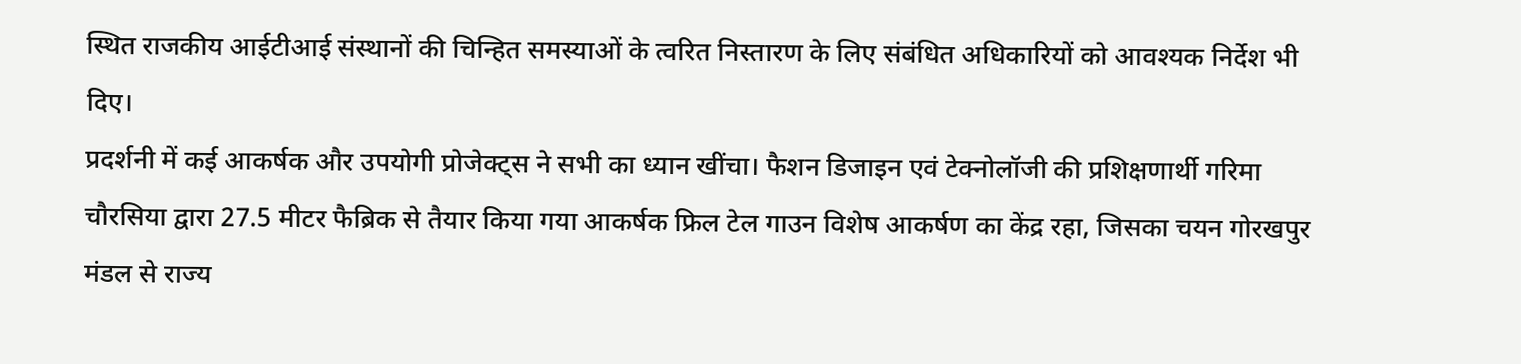स्थित राजकीय आईटीआई संस्थानों की चिन्हित समस्याओं के त्वरित निस्तारण के लिए संबंधित अधिकारियों को आवश्यक निर्देश भी दिए।
प्रदर्शनी में कई आकर्षक और उपयोगी प्रोजेक्ट्स ने सभी का ध्यान खींचा। फैशन डिजाइन एवं टेक्नोलॉजी की प्रशिक्षणार्थी गरिमा चौरसिया द्वारा 27.5 मीटर फैब्रिक से तैयार किया गया आकर्षक फ्रिल टेल गाउन विशेष आकर्षण का केंद्र रहा, जिसका चयन गोरखपुर मंडल से राज्य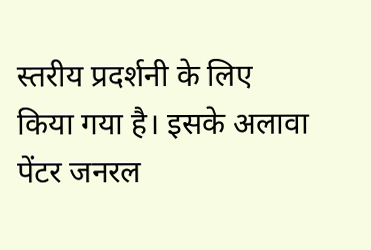स्तरीय प्रदर्शनी के लिए किया गया है। इसके अलावा पेंटर जनरल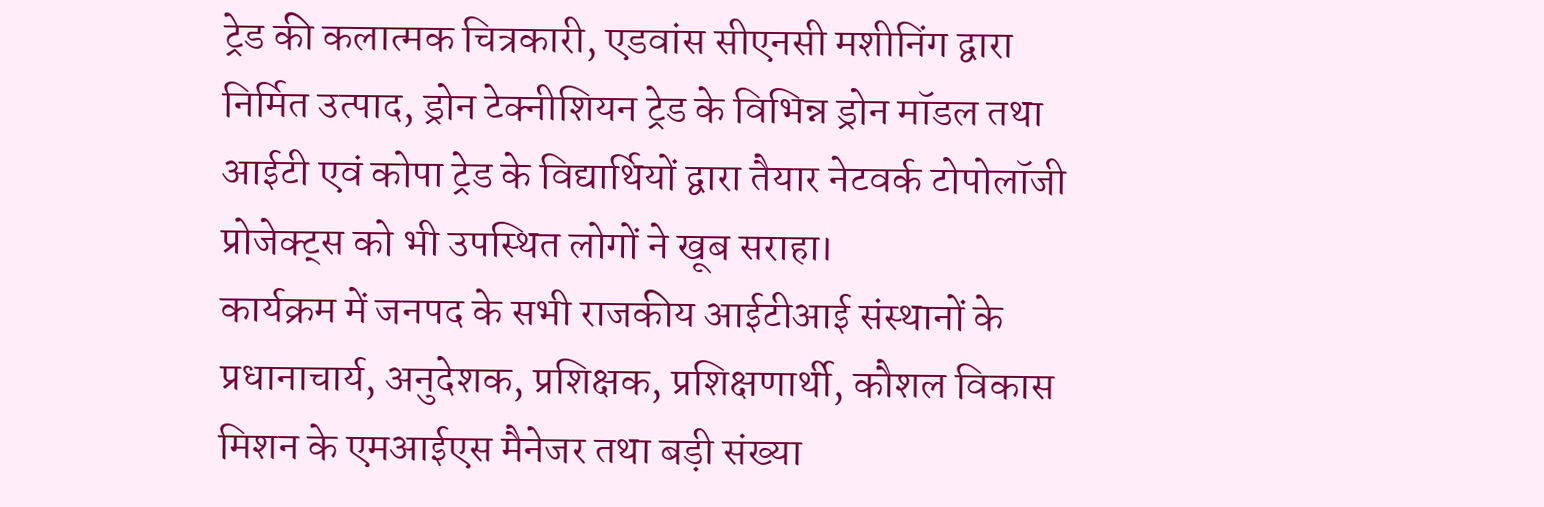ट्रेड की कलात्मक चित्रकारी, एडवांस सीएनसी मशीनिंग द्वारा निर्मित उत्पाद, ड्रोन टेक्नीशियन ट्रेड के विभिन्न ड्रोन मॉडल तथा आईटी एवं कोपा ट्रेड के विद्यार्थियों द्वारा तैयार नेटवर्क टोपोलॉजी प्रोजेक्ट्स को भी उपस्थित लोगों ने खूब सराहा।
कार्यक्रम में जनपद के सभी राजकीय आईटीआई संस्थानों के प्रधानाचार्य, अनुदेशक, प्रशिक्षक, प्रशिक्षणार्थी, कौशल विकास मिशन के एमआईएस मैनेजर तथा बड़ी संख्या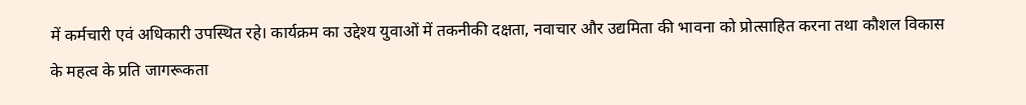में कर्मचारी एवं अधिकारी उपस्थित रहे। कार्यक्रम का उद्देश्य युवाओं में तकनीकी दक्षता, नवाचार और उद्यमिता की भावना को प्रोत्साहित करना तथा कौशल विकास के महत्व के प्रति जागरूकता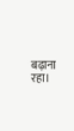बढ़ाना रहा।